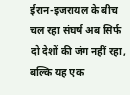ईरान-इजरायल के बीच चल रहा संघर्ष अब सिर्फ दो देशों की जंग नहीं रहा, बल्कि यह एक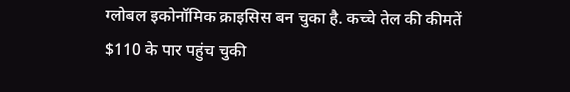ग्लोबल इकोनॉमिक क्राइसिस बन चुका है. कच्चे तेल की कीमतें $110 के पार पहुंच चुकी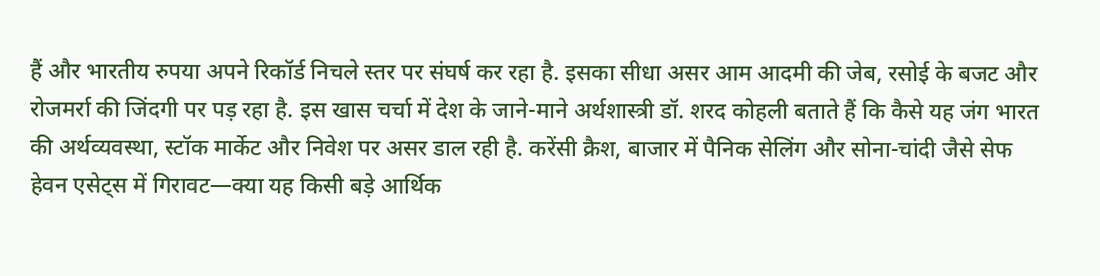हैं और भारतीय रुपया अपने रिकॉर्ड निचले स्तर पर संघर्ष कर रहा है. इसका सीधा असर आम आदमी की जेब, रसोई के बजट और रोजमर्रा की जिंदगी पर पड़ रहा है. इस खास चर्चा में देश के जाने-माने अर्थशास्त्री डॉ. शरद कोहली बताते हैं कि कैसे यह जंग भारत की अर्थव्यवस्था, स्टॉक मार्केट और निवेश पर असर डाल रही है. करेंसी क्रैश, बाजार में पैनिक सेलिंग और सोना-चांदी जैसे सेफ हेवन एसेट्स में गिरावट—क्या यह किसी बड़े आर्थिक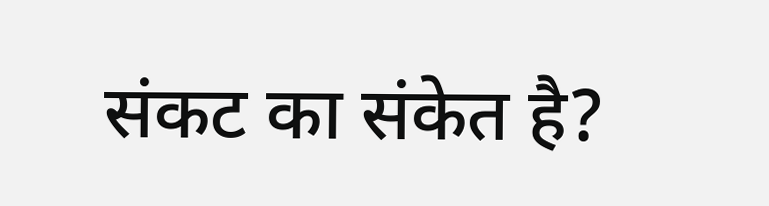संकट का संकेत है?